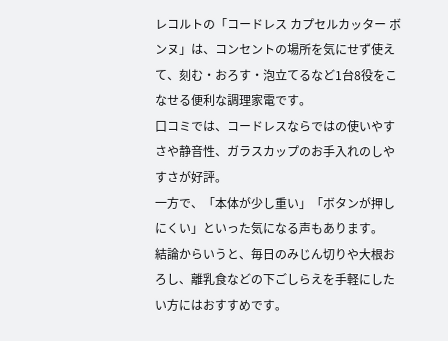レコルトの「コードレス カプセルカッター ボンヌ」は、コンセントの場所を気にせず使えて、刻む・おろす・泡立てるなど1台8役をこなせる便利な調理家電です。
口コミでは、コードレスならではの使いやすさや静音性、ガラスカップのお手入れのしやすさが好評。
一方で、「本体が少し重い」「ボタンが押しにくい」といった気になる声もあります。
結論からいうと、毎日のみじん切りや大根おろし、離乳食などの下ごしらえを手軽にしたい方にはおすすめです。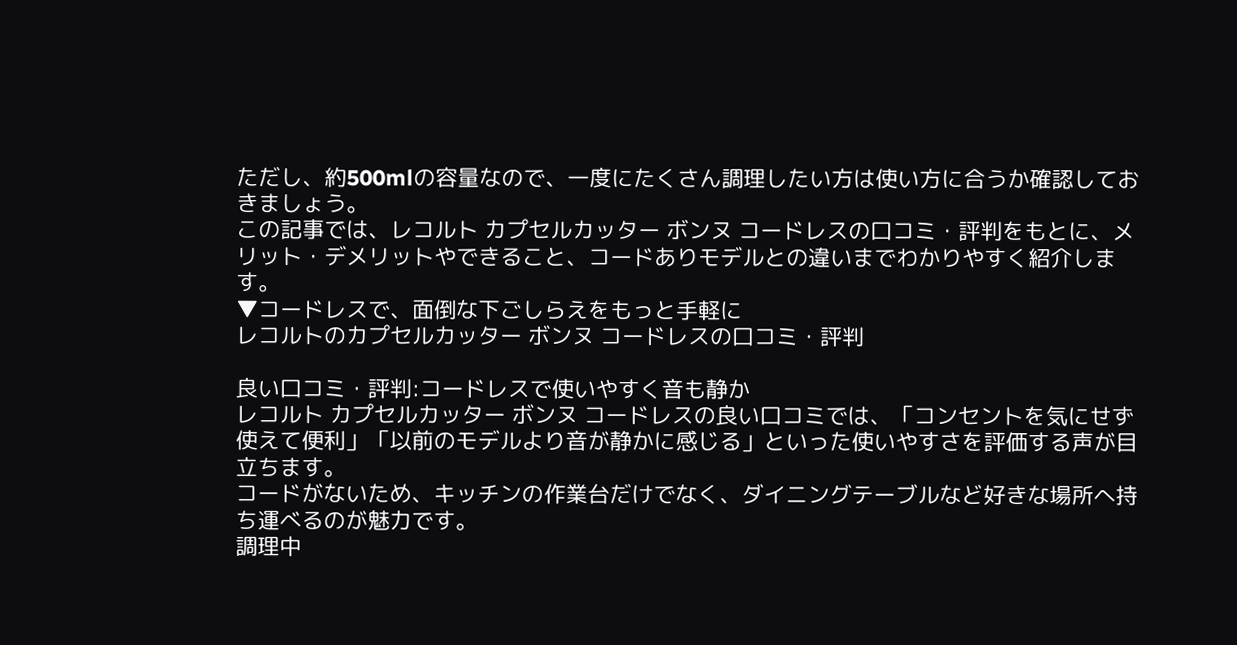ただし、約500mlの容量なので、一度にたくさん調理したい方は使い方に合うか確認しておきましょう。
この記事では、レコルト カプセルカッター ボンヌ コードレスの口コミ・評判をもとに、メリット・デメリットやできること、コードありモデルとの違いまでわかりやすく紹介します。
▼コードレスで、面倒な下ごしらえをもっと手軽に
レコルトのカプセルカッター ボンヌ コードレスの口コミ・評判

良い口コミ・評判:コードレスで使いやすく音も静か
レコルト カプセルカッター ボンヌ コードレスの良い口コミでは、「コンセントを気にせず使えて便利」「以前のモデルより音が静かに感じる」といった使いやすさを評価する声が目立ちます。
コードがないため、キッチンの作業台だけでなく、ダイニングテーブルなど好きな場所へ持ち運べるのが魅力です。
調理中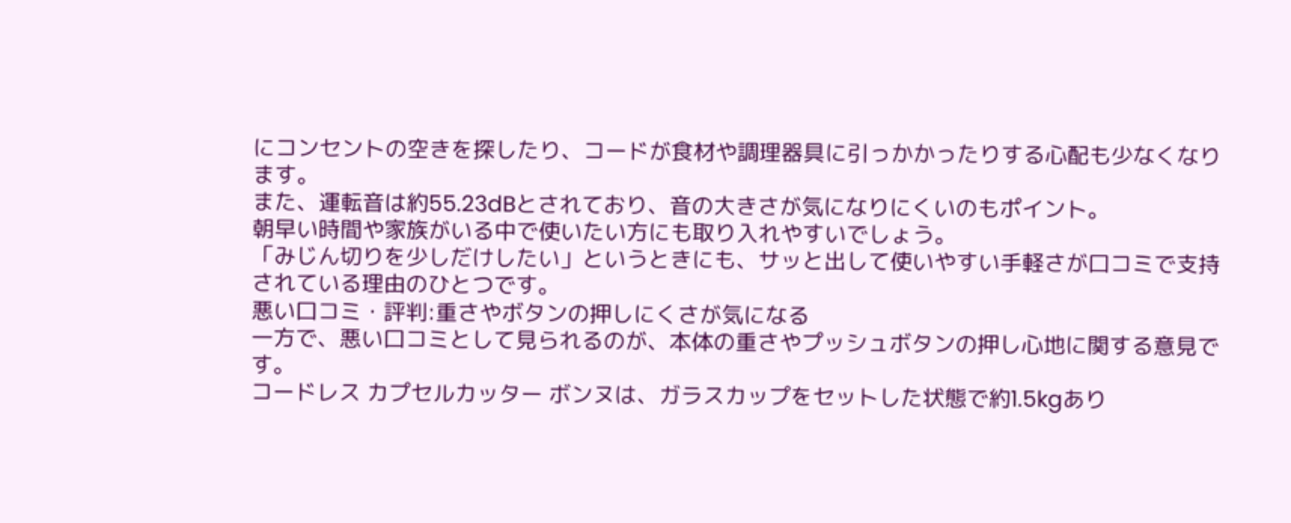にコンセントの空きを探したり、コードが食材や調理器具に引っかかったりする心配も少なくなります。
また、運転音は約55.23dBとされており、音の大きさが気になりにくいのもポイント。
朝早い時間や家族がいる中で使いたい方にも取り入れやすいでしょう。
「みじん切りを少しだけしたい」というときにも、サッと出して使いやすい手軽さが口コミで支持されている理由のひとつです。
悪い口コミ・評判:重さやボタンの押しにくさが気になる
一方で、悪い口コミとして見られるのが、本体の重さやプッシュボタンの押し心地に関する意見です。
コードレス カプセルカッター ボンヌは、ガラスカップをセットした状態で約1.5kgあり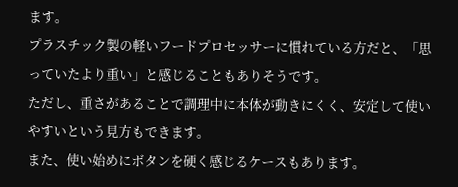ます。
プラスチック製の軽いフードプロセッサーに慣れている方だと、「思っていたより重い」と感じることもありそうです。
ただし、重さがあることで調理中に本体が動きにくく、安定して使いやすいという見方もできます。
また、使い始めにボタンを硬く感じるケースもあります。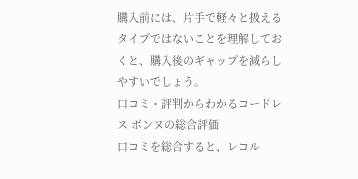購入前には、片手で軽々と扱えるタイプではないことを理解しておくと、購入後のギャップを減らしやすいでしょう。
口コミ・評判からわかるコードレス ボンヌの総合評価
口コミを総合すると、レコル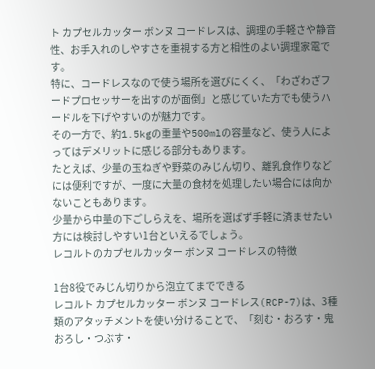ト カプセルカッター ボンヌ コードレスは、調理の手軽さや静音性、お手入れのしやすさを重視する方と相性のよい調理家電です。
特に、コードレスなので使う場所を選びにくく、「わざわざフードプロセッサーを出すのが面倒」と感じていた方でも使うハードルを下げやすいのが魅力です。
その一方で、約1.5kgの重量や500mlの容量など、使う人によってはデメリットに感じる部分もあります。
たとえば、少量の玉ねぎや野菜のみじん切り、離乳食作りなどには便利ですが、一度に大量の食材を処理したい場合には向かないこともあります。
少量から中量の下ごしらえを、場所を選ばず手軽に済ませたい方には検討しやすい1台といえるでしょう。
レコルトのカプセルカッター ボンヌ コードレスの特徴

1台8役でみじん切りから泡立てまでできる
レコルト カプセルカッター ボンヌ コードレス(RCP-7)は、3種類のアタッチメントを使い分けることで、「刻む・おろす・鬼おろし・つぶす・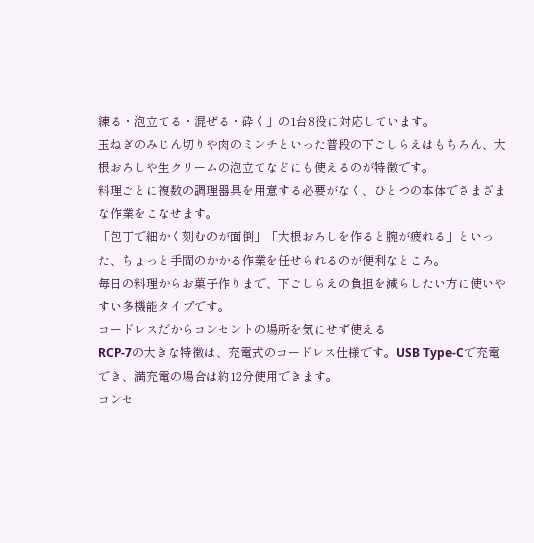練る・泡立てる・混ぜる・砕く」の1台8役に対応しています。
玉ねぎのみじん切りや肉のミンチといった普段の下ごしらえはもちろん、大根おろしや生クリームの泡立てなどにも使えるのが特徴です。
料理ごとに複数の調理器具を用意する必要がなく、ひとつの本体でさまざまな作業をこなせます。
「包丁で細かく刻むのが面倒」「大根おろしを作ると腕が疲れる」といった、ちょっと手間のかかる作業を任せられるのが便利なところ。
毎日の料理からお菓子作りまで、下ごしらえの負担を減らしたい方に使いやすい多機能タイプです。
コードレスだからコンセントの場所を気にせず使える
RCP-7の大きな特徴は、充電式のコードレス仕様です。USB Type-Cで充電でき、満充電の場合は約12分使用できます。
コンセ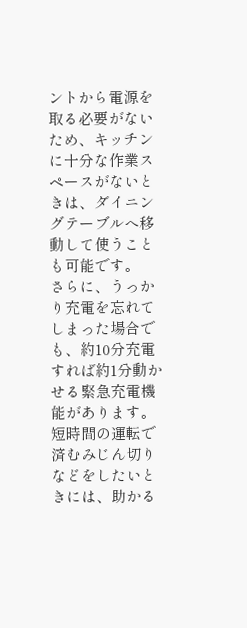ントから電源を取る必要がないため、キッチンに十分な作業スペースがないときは、ダイニングテーブルへ移動して使うことも可能です。
さらに、うっかり充電を忘れてしまった場合でも、約10分充電すれば約1分動かせる緊急充電機能があります。
短時間の運転で済むみじん切りなどをしたいときには、助かる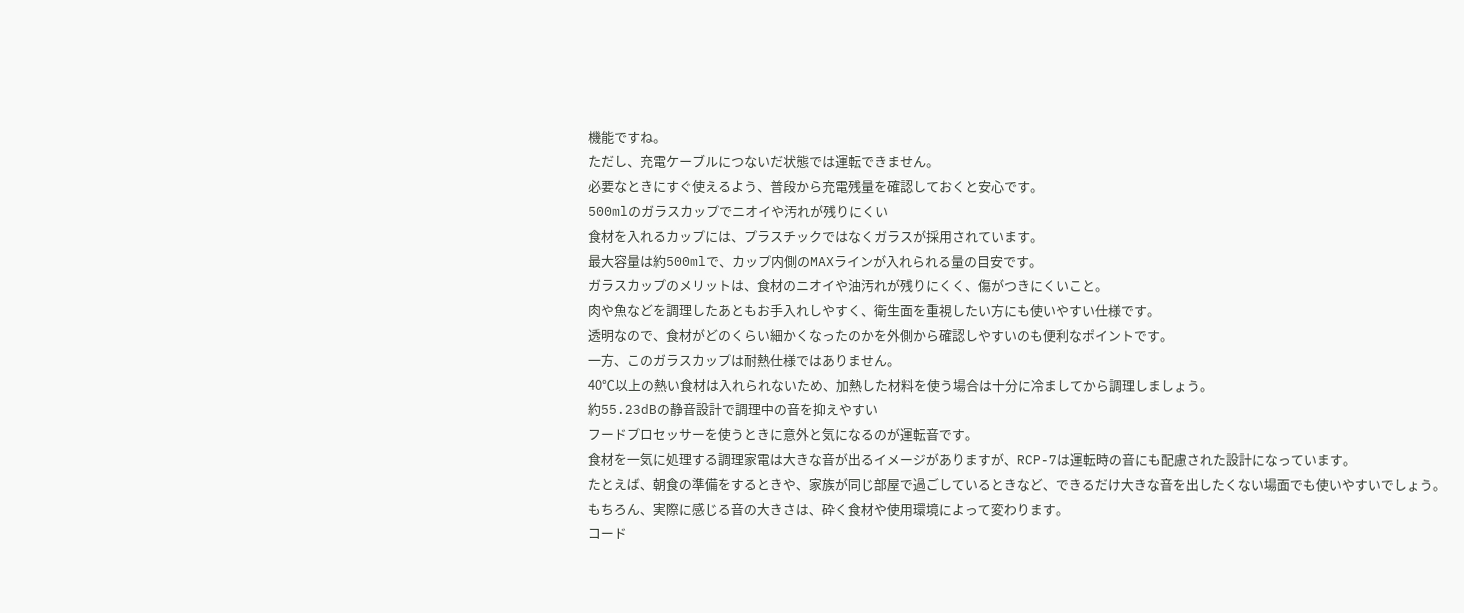機能ですね。
ただし、充電ケーブルにつないだ状態では運転できません。
必要なときにすぐ使えるよう、普段から充電残量を確認しておくと安心です。
500mlのガラスカップでニオイや汚れが残りにくい
食材を入れるカップには、プラスチックではなくガラスが採用されています。
最大容量は約500mlで、カップ内側のMAXラインが入れられる量の目安です。
ガラスカップのメリットは、食材のニオイや油汚れが残りにくく、傷がつきにくいこと。
肉や魚などを調理したあともお手入れしやすく、衛生面を重視したい方にも使いやすい仕様です。
透明なので、食材がどのくらい細かくなったのかを外側から確認しやすいのも便利なポイントです。
一方、このガラスカップは耐熱仕様ではありません。
40℃以上の熱い食材は入れられないため、加熱した材料を使う場合は十分に冷ましてから調理しましょう。
約55.23dBの静音設計で調理中の音を抑えやすい
フードプロセッサーを使うときに意外と気になるのが運転音です。
食材を一気に処理する調理家電は大きな音が出るイメージがありますが、RCP-7は運転時の音にも配慮された設計になっています。
たとえば、朝食の準備をするときや、家族が同じ部屋で過ごしているときなど、できるだけ大きな音を出したくない場面でも使いやすいでしょう。
もちろん、実際に感じる音の大きさは、砕く食材や使用環境によって変わります。
コード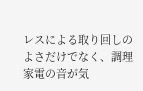レスによる取り回しのよさだけでなく、調理家電の音が気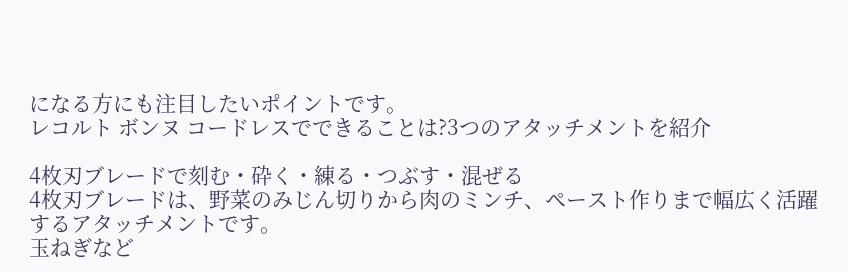になる方にも注目したいポイントです。
レコルト ボンヌ コードレスでできることは?3つのアタッチメントを紹介

4枚刃ブレードで刻む・砕く・練る・つぶす・混ぜる
4枚刃ブレードは、野菜のみじん切りから肉のミンチ、ペースト作りまで幅広く活躍するアタッチメントです。
玉ねぎなど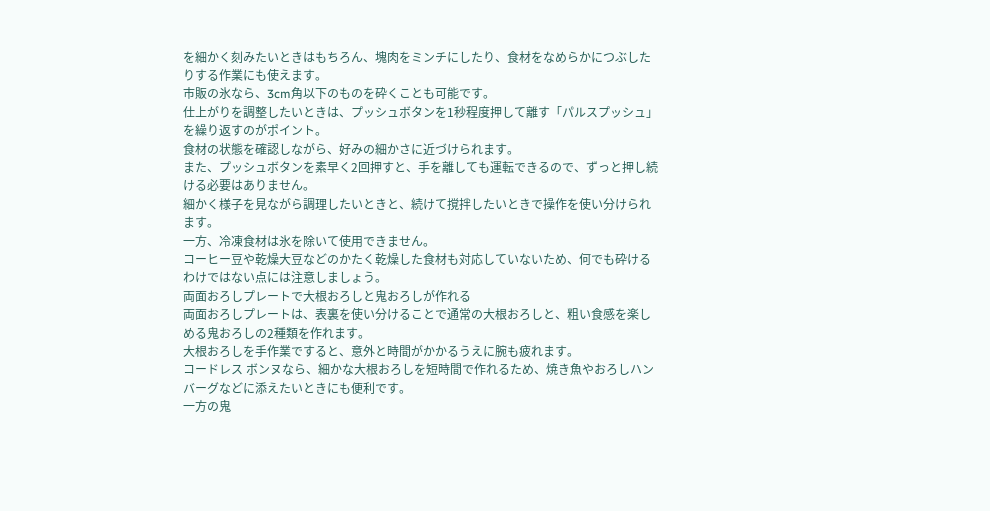を細かく刻みたいときはもちろん、塊肉をミンチにしたり、食材をなめらかにつぶしたりする作業にも使えます。
市販の氷なら、3cm角以下のものを砕くことも可能です。
仕上がりを調整したいときは、プッシュボタンを1秒程度押して離す「パルスプッシュ」を繰り返すのがポイント。
食材の状態を確認しながら、好みの細かさに近づけられます。
また、プッシュボタンを素早く2回押すと、手を離しても運転できるので、ずっと押し続ける必要はありません。
細かく様子を見ながら調理したいときと、続けて撹拌したいときで操作を使い分けられます。
一方、冷凍食材は氷を除いて使用できません。
コーヒー豆や乾燥大豆などのかたく乾燥した食材も対応していないため、何でも砕けるわけではない点には注意しましょう。
両面おろしプレートで大根おろしと鬼おろしが作れる
両面おろしプレートは、表裏を使い分けることで通常の大根おろしと、粗い食感を楽しめる鬼おろしの2種類を作れます。
大根おろしを手作業ですると、意外と時間がかかるうえに腕も疲れます。
コードレス ボンヌなら、細かな大根おろしを短時間で作れるため、焼き魚やおろしハンバーグなどに添えたいときにも便利です。
一方の鬼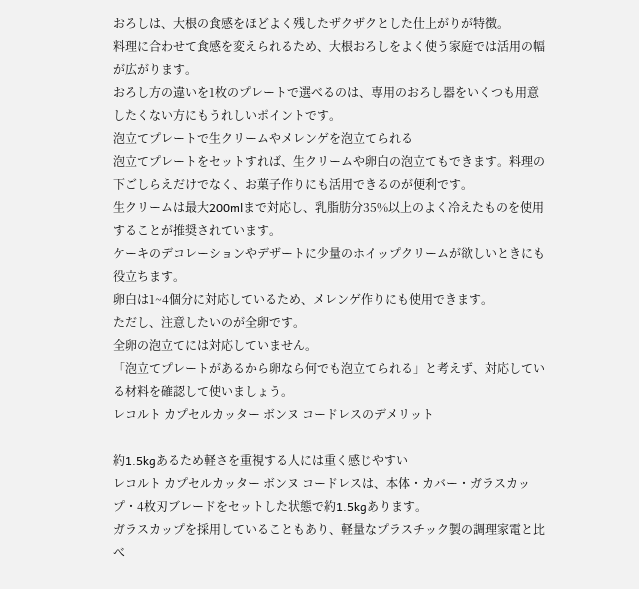おろしは、大根の食感をほどよく残したザクザクとした仕上がりが特徴。
料理に合わせて食感を変えられるため、大根おろしをよく使う家庭では活用の幅が広がります。
おろし方の違いを1枚のプレートで選べるのは、専用のおろし器をいくつも用意したくない方にもうれしいポイントです。
泡立てプレートで生クリームやメレンゲを泡立てられる
泡立てプレートをセットすれば、生クリームや卵白の泡立てもできます。料理の下ごしらえだけでなく、お菓子作りにも活用できるのが便利です。
生クリームは最大200mlまで対応し、乳脂肪分35%以上のよく冷えたものを使用することが推奨されています。
ケーキのデコレーションやデザートに少量のホイップクリームが欲しいときにも役立ちます。
卵白は1~4個分に対応しているため、メレンゲ作りにも使用できます。
ただし、注意したいのが全卵です。
全卵の泡立てには対応していません。
「泡立てプレートがあるから卵なら何でも泡立てられる」と考えず、対応している材料を確認して使いましょう。
レコルト カプセルカッター ボンヌ コードレスのデメリット

約1.5kgあるため軽さを重視する人には重く感じやすい
レコルト カプセルカッター ボンヌ コードレスは、本体・カバー・ガラスカップ・4枚刃ブレードをセットした状態で約1.5kgあります。
ガラスカップを採用していることもあり、軽量なプラスチック製の調理家電と比べ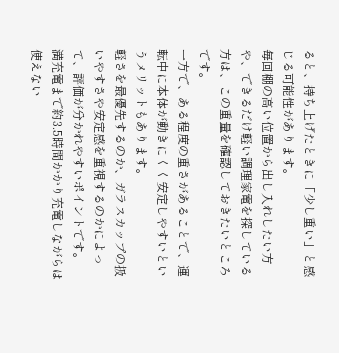ると、持ち上げたときに「少し重い」と感じる可能性があります。
毎回棚の高い位置から出し入れしたい方や、できるだけ軽い調理家電を探している方は、この重量を確認しておきたいところです。
一方で、ある程度の重さがあることで、運転中に本体が動きにくく安定しやすいというメリットもあります。
軽さを最優先するのか、ガラスカップの扱いやすさや安定感を重視するのかによって、評価が分かれやすいポイントです。
満充電まで約3.5時間かかり充電しながらは使えない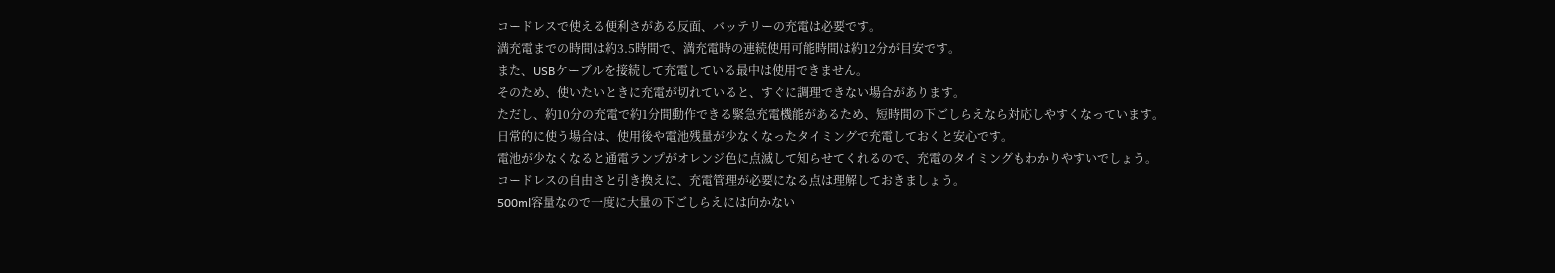コードレスで使える便利さがある反面、バッテリーの充電は必要です。
満充電までの時間は約3.5時間で、満充電時の連続使用可能時間は約12分が目安です。
また、USBケーブルを接続して充電している最中は使用できません。
そのため、使いたいときに充電が切れていると、すぐに調理できない場合があります。
ただし、約10分の充電で約1分間動作できる緊急充電機能があるため、短時間の下ごしらえなら対応しやすくなっています。
日常的に使う場合は、使用後や電池残量が少なくなったタイミングで充電しておくと安心です。
電池が少なくなると通電ランプがオレンジ色に点滅して知らせてくれるので、充電のタイミングもわかりやすいでしょう。
コードレスの自由さと引き換えに、充電管理が必要になる点は理解しておきましょう。
500ml容量なので一度に大量の下ごしらえには向かない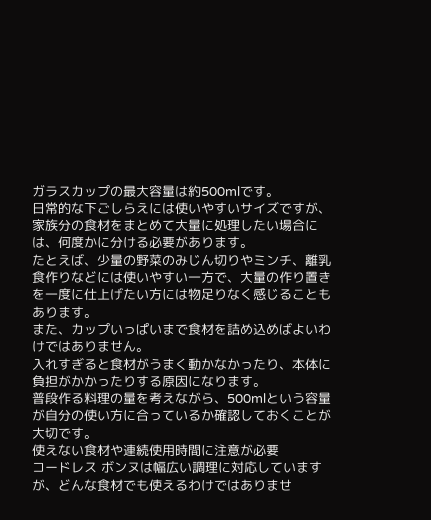ガラスカップの最大容量は約500mlです。
日常的な下ごしらえには使いやすいサイズですが、家族分の食材をまとめて大量に処理したい場合には、何度かに分ける必要があります。
たとえば、少量の野菜のみじん切りやミンチ、離乳食作りなどには使いやすい一方で、大量の作り置きを一度に仕上げたい方には物足りなく感じることもあります。
また、カップいっぱいまで食材を詰め込めばよいわけではありません。
入れすぎると食材がうまく動かなかったり、本体に負担がかかったりする原因になります。
普段作る料理の量を考えながら、500mlという容量が自分の使い方に合っているか確認しておくことが大切です。
使えない食材や連続使用時間に注意が必要
コードレス ボンヌは幅広い調理に対応していますが、どんな食材でも使えるわけではありませ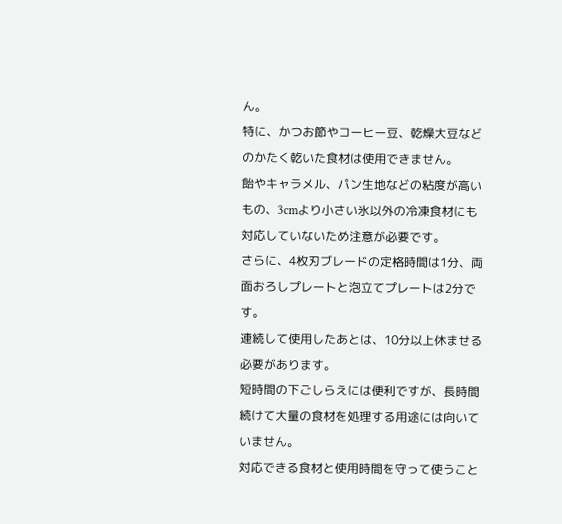ん。
特に、かつお節やコーヒー豆、乾燥大豆などのかたく乾いた食材は使用できません。
飴やキャラメル、パン生地などの粘度が高いもの、3cmより小さい氷以外の冷凍食材にも対応していないため注意が必要です。
さらに、4枚刃ブレードの定格時間は1分、両面おろしプレートと泡立てプレートは2分です。
連続して使用したあとは、10分以上休ませる必要があります。
短時間の下ごしらえには便利ですが、長時間続けて大量の食材を処理する用途には向いていません。
対応できる食材と使用時間を守って使うこと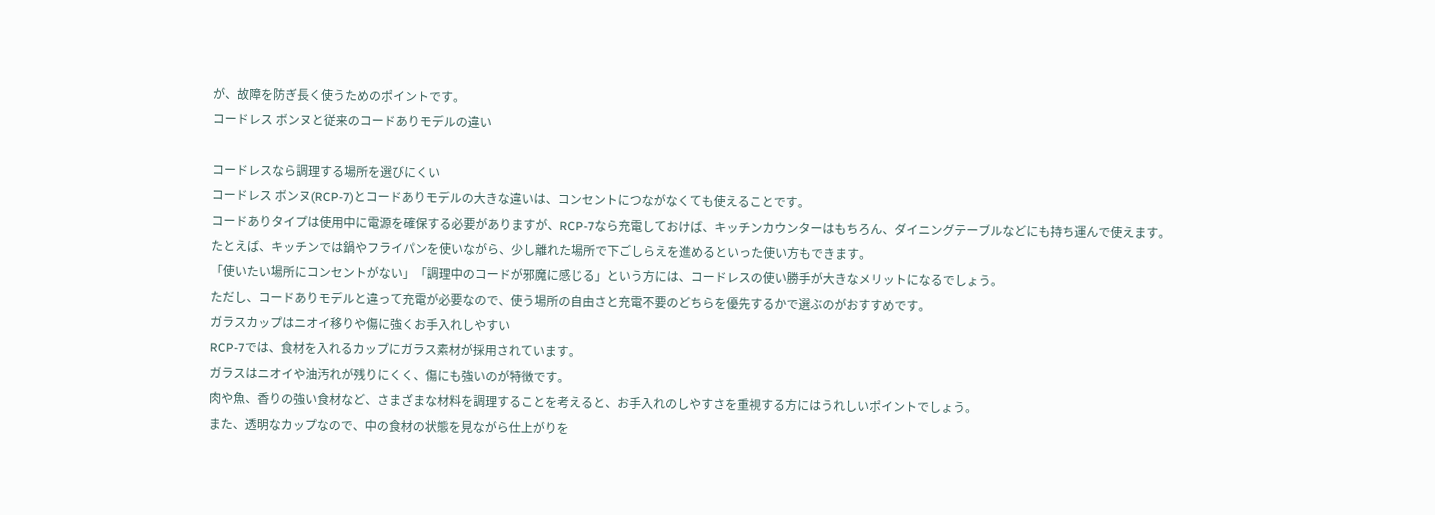が、故障を防ぎ長く使うためのポイントです。
コードレス ボンヌと従来のコードありモデルの違い

コードレスなら調理する場所を選びにくい
コードレス ボンヌ(RCP-7)とコードありモデルの大きな違いは、コンセントにつながなくても使えることです。
コードありタイプは使用中に電源を確保する必要がありますが、RCP-7なら充電しておけば、キッチンカウンターはもちろん、ダイニングテーブルなどにも持ち運んで使えます。
たとえば、キッチンでは鍋やフライパンを使いながら、少し離れた場所で下ごしらえを進めるといった使い方もできます。
「使いたい場所にコンセントがない」「調理中のコードが邪魔に感じる」という方には、コードレスの使い勝手が大きなメリットになるでしょう。
ただし、コードありモデルと違って充電が必要なので、使う場所の自由さと充電不要のどちらを優先するかで選ぶのがおすすめです。
ガラスカップはニオイ移りや傷に強くお手入れしやすい
RCP-7では、食材を入れるカップにガラス素材が採用されています。
ガラスはニオイや油汚れが残りにくく、傷にも強いのが特徴です。
肉や魚、香りの強い食材など、さまざまな材料を調理することを考えると、お手入れのしやすさを重視する方にはうれしいポイントでしょう。
また、透明なカップなので、中の食材の状態を見ながら仕上がりを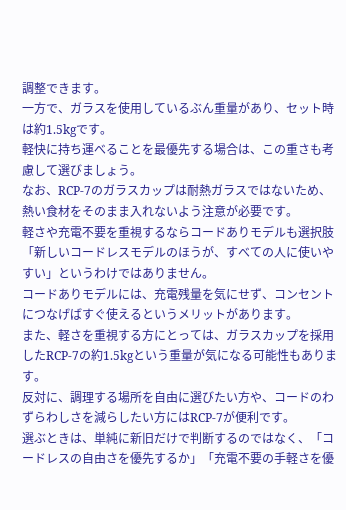調整できます。
一方で、ガラスを使用しているぶん重量があり、セット時は約1.5kgです。
軽快に持ち運べることを最優先する場合は、この重さも考慮して選びましょう。
なお、RCP-7のガラスカップは耐熱ガラスではないため、熱い食材をそのまま入れないよう注意が必要です。
軽さや充電不要を重視するならコードありモデルも選択肢
「新しいコードレスモデルのほうが、すべての人に使いやすい」というわけではありません。
コードありモデルには、充電残量を気にせず、コンセントにつなげばすぐ使えるというメリットがあります。
また、軽さを重視する方にとっては、ガラスカップを採用したRCP-7の約1.5kgという重量が気になる可能性もあります。
反対に、調理する場所を自由に選びたい方や、コードのわずらわしさを減らしたい方にはRCP-7が便利です。
選ぶときは、単純に新旧だけで判断するのではなく、「コードレスの自由さを優先するか」「充電不要の手軽さを優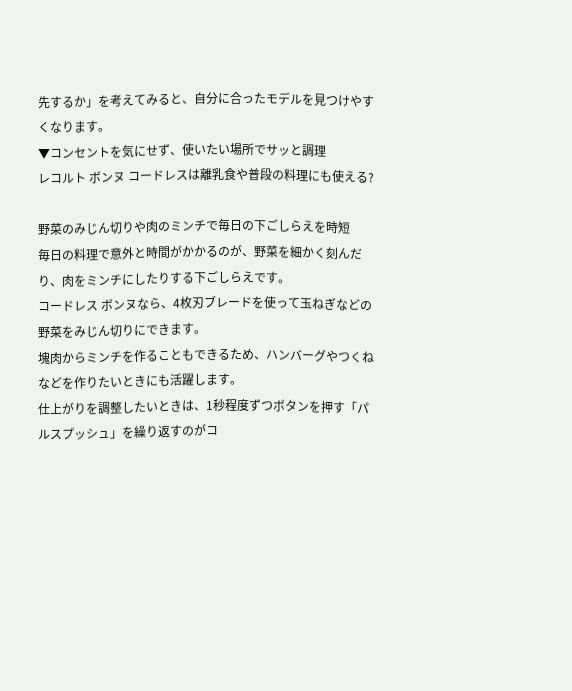先するか」を考えてみると、自分に合ったモデルを見つけやすくなります。
▼コンセントを気にせず、使いたい場所でサッと調理
レコルト ボンヌ コードレスは離乳食や普段の料理にも使える?

野菜のみじん切りや肉のミンチで毎日の下ごしらえを時短
毎日の料理で意外と時間がかかるのが、野菜を細かく刻んだり、肉をミンチにしたりする下ごしらえです。
コードレス ボンヌなら、4枚刃ブレードを使って玉ねぎなどの野菜をみじん切りにできます。
塊肉からミンチを作ることもできるため、ハンバーグやつくねなどを作りたいときにも活躍します。
仕上がりを調整したいときは、1秒程度ずつボタンを押す「パルスプッシュ」を繰り返すのがコ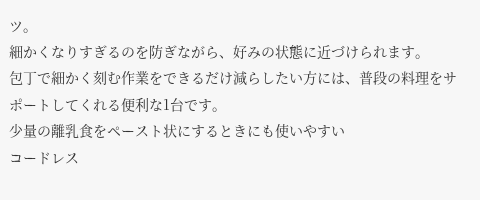ツ。
細かくなりすぎるのを防ぎながら、好みの状態に近づけられます。
包丁で細かく刻む作業をできるだけ減らしたい方には、普段の料理をサポートしてくれる便利な1台です。
少量の離乳食をペースト状にするときにも使いやすい
コードレス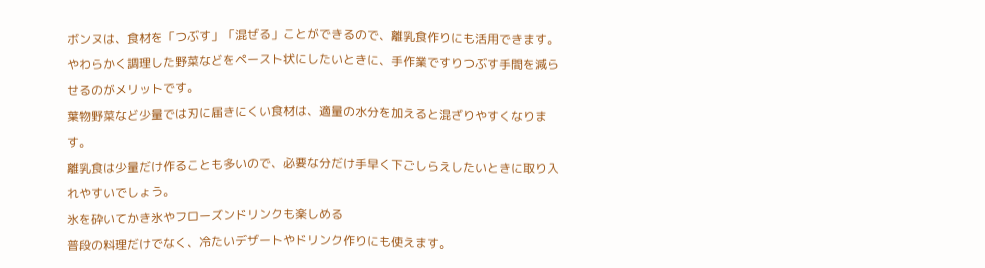ボンヌは、食材を「つぶす」「混ぜる」ことができるので、離乳食作りにも活用できます。
やわらかく調理した野菜などをペースト状にしたいときに、手作業ですりつぶす手間を減らせるのがメリットです。
葉物野菜など少量では刃に届きにくい食材は、適量の水分を加えると混ざりやすくなります。
離乳食は少量だけ作ることも多いので、必要な分だけ手早く下ごしらえしたいときに取り入れやすいでしょう。
氷を砕いてかき氷やフローズンドリンクも楽しめる
普段の料理だけでなく、冷たいデザートやドリンク作りにも使えます。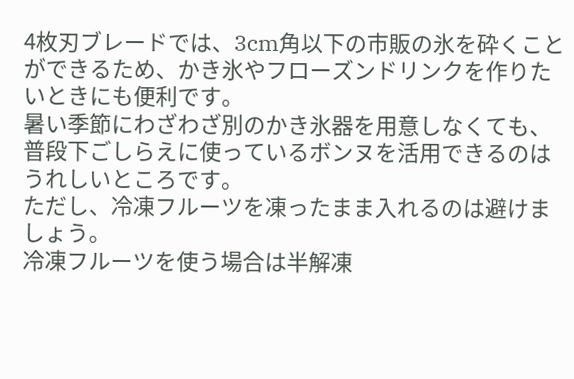4枚刃ブレードでは、3cm角以下の市販の氷を砕くことができるため、かき氷やフローズンドリンクを作りたいときにも便利です。
暑い季節にわざわざ別のかき氷器を用意しなくても、普段下ごしらえに使っているボンヌを活用できるのはうれしいところです。
ただし、冷凍フルーツを凍ったまま入れるのは避けましょう。
冷凍フルーツを使う場合は半解凍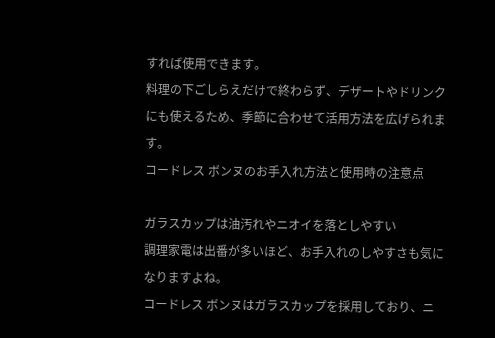すれば使用できます。
料理の下ごしらえだけで終わらず、デザートやドリンクにも使えるため、季節に合わせて活用方法を広げられます。
コードレス ボンヌのお手入れ方法と使用時の注意点

ガラスカップは油汚れやニオイを落としやすい
調理家電は出番が多いほど、お手入れのしやすさも気になりますよね。
コードレス ボンヌはガラスカップを採用しており、ニ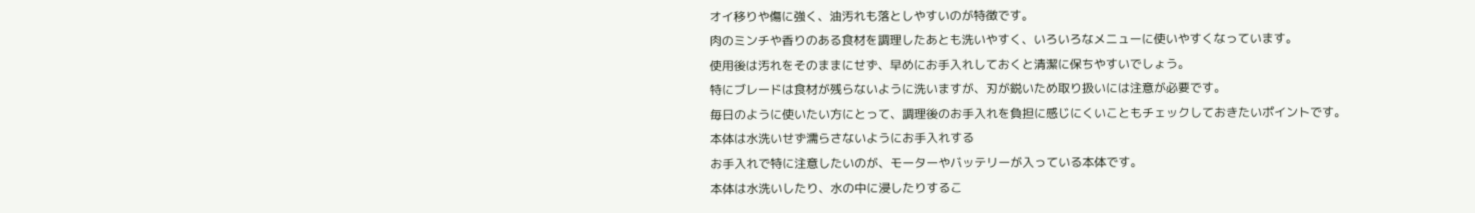オイ移りや傷に強く、油汚れも落としやすいのが特徴です。
肉のミンチや香りのある食材を調理したあとも洗いやすく、いろいろなメニューに使いやすくなっています。
使用後は汚れをそのままにせず、早めにお手入れしておくと清潔に保ちやすいでしょう。
特にブレードは食材が残らないように洗いますが、刃が鋭いため取り扱いには注意が必要です。
毎日のように使いたい方にとって、調理後のお手入れを負担に感じにくいこともチェックしておきたいポイントです。
本体は水洗いせず濡らさないようにお手入れする
お手入れで特に注意したいのが、モーターやバッテリーが入っている本体です。
本体は水洗いしたり、水の中に浸したりするこ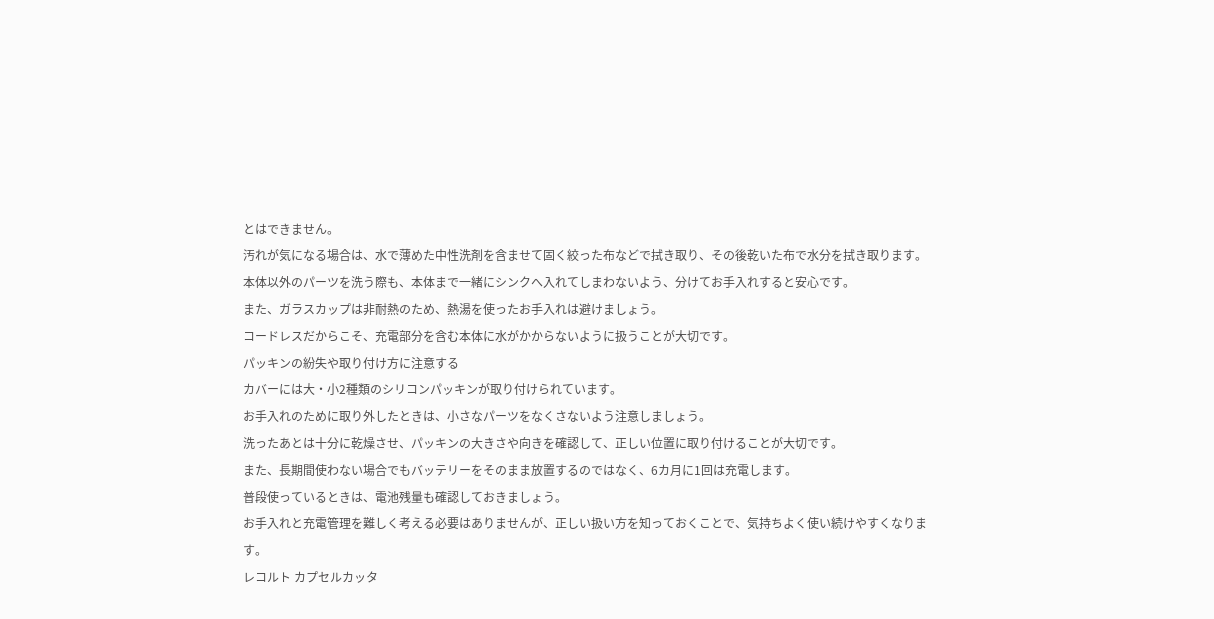とはできません。
汚れが気になる場合は、水で薄めた中性洗剤を含ませて固く絞った布などで拭き取り、その後乾いた布で水分を拭き取ります。
本体以外のパーツを洗う際も、本体まで一緒にシンクへ入れてしまわないよう、分けてお手入れすると安心です。
また、ガラスカップは非耐熱のため、熱湯を使ったお手入れは避けましょう。
コードレスだからこそ、充電部分を含む本体に水がかからないように扱うことが大切です。
パッキンの紛失や取り付け方に注意する
カバーには大・小2種類のシリコンパッキンが取り付けられています。
お手入れのために取り外したときは、小さなパーツをなくさないよう注意しましょう。
洗ったあとは十分に乾燥させ、パッキンの大きさや向きを確認して、正しい位置に取り付けることが大切です。
また、長期間使わない場合でもバッテリーをそのまま放置するのではなく、6カ月に1回は充電します。
普段使っているときは、電池残量も確認しておきましょう。
お手入れと充電管理を難しく考える必要はありませんが、正しい扱い方を知っておくことで、気持ちよく使い続けやすくなります。
レコルト カプセルカッタ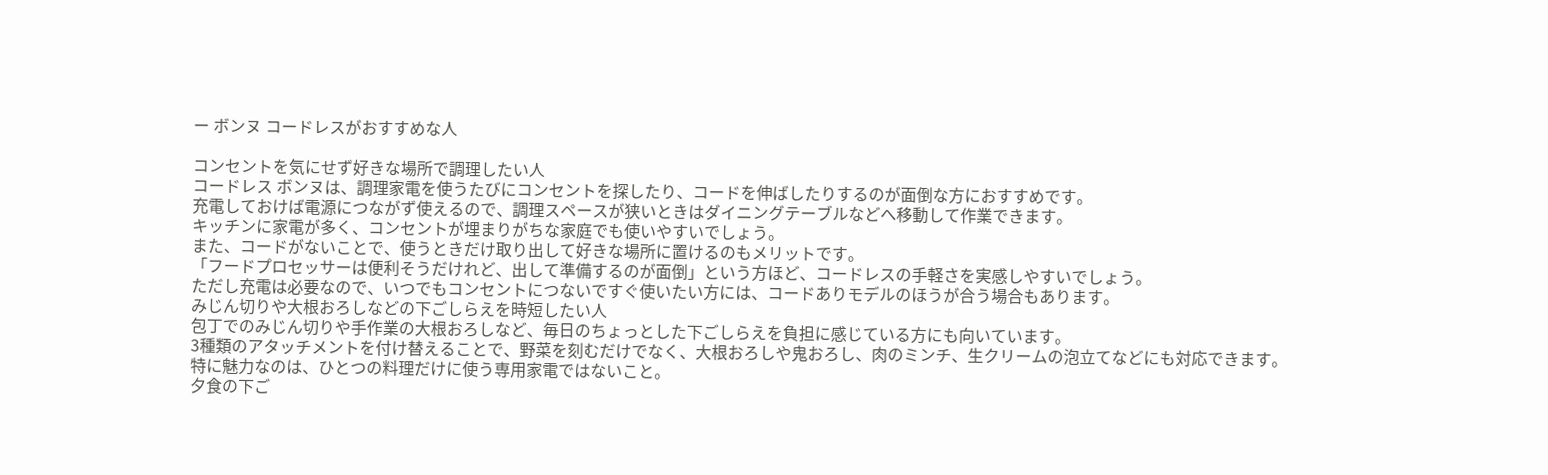ー ボンヌ コードレスがおすすめな人

コンセントを気にせず好きな場所で調理したい人
コードレス ボンヌは、調理家電を使うたびにコンセントを探したり、コードを伸ばしたりするのが面倒な方におすすめです。
充電しておけば電源につながず使えるので、調理スペースが狭いときはダイニングテーブルなどへ移動して作業できます。
キッチンに家電が多く、コンセントが埋まりがちな家庭でも使いやすいでしょう。
また、コードがないことで、使うときだけ取り出して好きな場所に置けるのもメリットです。
「フードプロセッサーは便利そうだけれど、出して準備するのが面倒」という方ほど、コードレスの手軽さを実感しやすいでしょう。
ただし充電は必要なので、いつでもコンセントにつないですぐ使いたい方には、コードありモデルのほうが合う場合もあります。
みじん切りや大根おろしなどの下ごしらえを時短したい人
包丁でのみじん切りや手作業の大根おろしなど、毎日のちょっとした下ごしらえを負担に感じている方にも向いています。
3種類のアタッチメントを付け替えることで、野菜を刻むだけでなく、大根おろしや鬼おろし、肉のミンチ、生クリームの泡立てなどにも対応できます。
特に魅力なのは、ひとつの料理だけに使う専用家電ではないこと。
夕食の下ご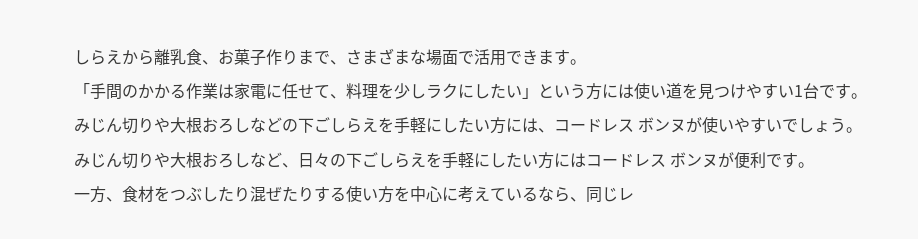しらえから離乳食、お菓子作りまで、さまざまな場面で活用できます。
「手間のかかる作業は家電に任せて、料理を少しラクにしたい」という方には使い道を見つけやすい1台です。
みじん切りや大根おろしなどの下ごしらえを手軽にしたい方には、コードレス ボンヌが使いやすいでしょう。
みじん切りや大根おろしなど、日々の下ごしらえを手軽にしたい方にはコードレス ボンヌが便利です。
一方、食材をつぶしたり混ぜたりする使い方を中心に考えているなら、同じレ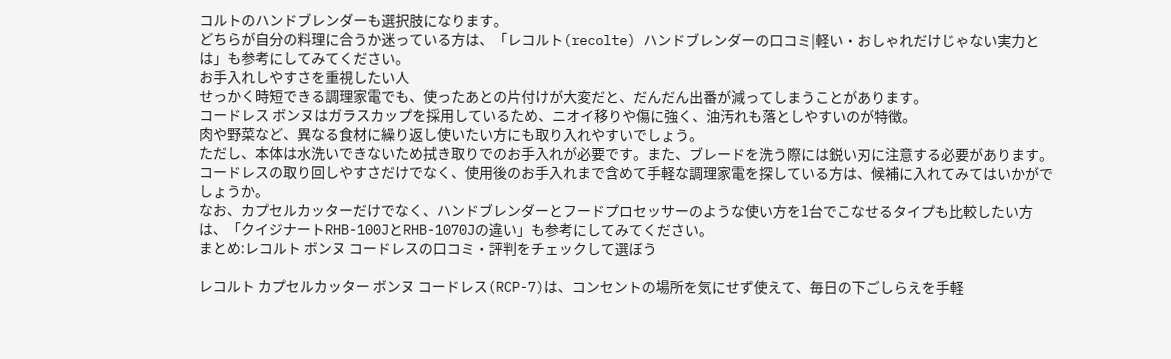コルトのハンドブレンダーも選択肢になります。
どちらが自分の料理に合うか迷っている方は、「レコルト(recolte) ハンドブレンダーの口コミ|軽い・おしゃれだけじゃない実力とは」も参考にしてみてください。
お手入れしやすさを重視したい人
せっかく時短できる調理家電でも、使ったあとの片付けが大変だと、だんだん出番が減ってしまうことがあります。
コードレス ボンヌはガラスカップを採用しているため、ニオイ移りや傷に強く、油汚れも落としやすいのが特徴。
肉や野菜など、異なる食材に繰り返し使いたい方にも取り入れやすいでしょう。
ただし、本体は水洗いできないため拭き取りでのお手入れが必要です。また、ブレードを洗う際には鋭い刃に注意する必要があります。
コードレスの取り回しやすさだけでなく、使用後のお手入れまで含めて手軽な調理家電を探している方は、候補に入れてみてはいかがでしょうか。
なお、カプセルカッターだけでなく、ハンドブレンダーとフードプロセッサーのような使い方を1台でこなせるタイプも比較したい方は、「クイジナートRHB-100JとRHB-1070Jの違い」も参考にしてみてください。
まとめ:レコルト ボンヌ コードレスの口コミ・評判をチェックして選ぼう

レコルト カプセルカッター ボンヌ コードレス(RCP-7)は、コンセントの場所を気にせず使えて、毎日の下ごしらえを手軽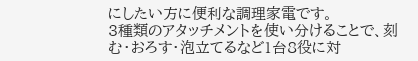にしたい方に便利な調理家電です。
3種類のアタッチメントを使い分けることで、刻む・おろす・泡立てるなど1台8役に対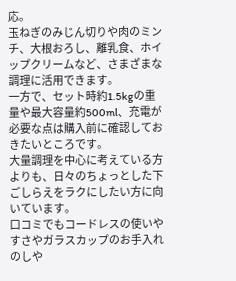応。
玉ねぎのみじん切りや肉のミンチ、大根おろし、離乳食、ホイップクリームなど、さまざまな調理に活用できます。
一方で、セット時約1.5kgの重量や最大容量約500ml、充電が必要な点は購入前に確認しておきたいところです。
大量調理を中心に考えている方よりも、日々のちょっとした下ごしらえをラクにしたい方に向いています。
口コミでもコードレスの使いやすさやガラスカップのお手入れのしや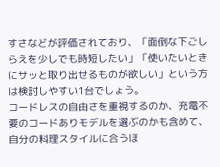すさなどが評価されており、「面倒な下ごしらえを少しでも時短したい」「使いたいときにサッと取り出せるものが欲しい」という方は検討しやすい1台でしょう。
コードレスの自由さを重視するのか、充電不要のコードありモデルを選ぶのかも含めて、自分の料理スタイルに合うほ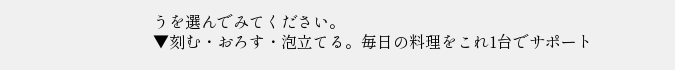うを選んでみてください。
▼刻む・おろす・泡立てる。毎日の料理をこれ1台でサポート